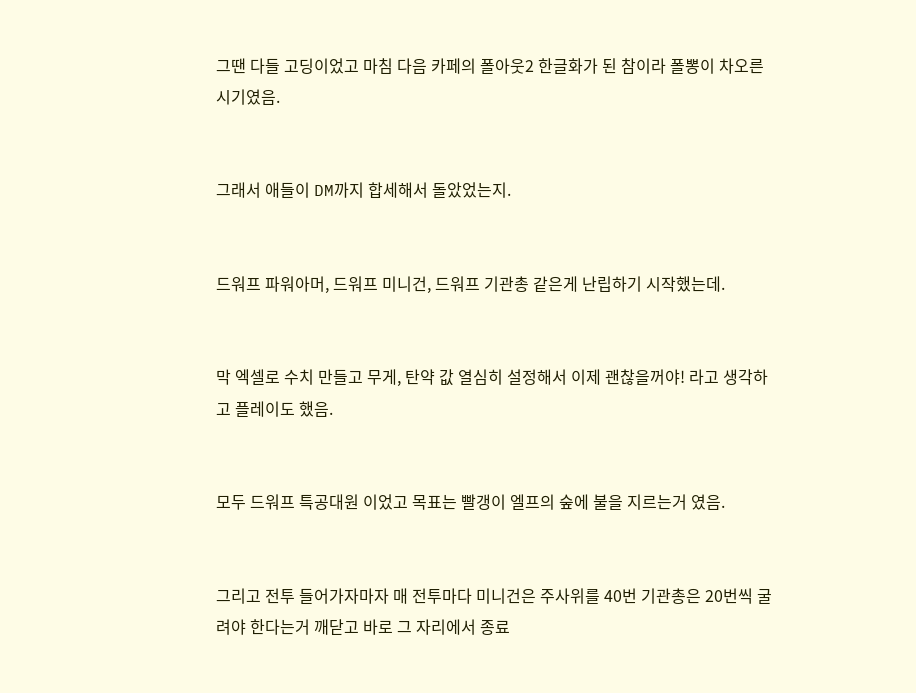그땐 다들 고딩이었고 마침 다음 카페의 폴아웃2 한글화가 된 참이라 폴뽕이 차오른 시기였음.


그래서 애들이 DM까지 합세해서 돌았었는지.


드워프 파워아머, 드워프 미니건, 드워프 기관총 같은게 난립하기 시작했는데.


막 엑셀로 수치 만들고 무게, 탄약 값 열심히 설정해서 이제 괜찮을꺼야! 라고 생각하고 플레이도 했음.


모두 드워프 특공대원 이었고 목표는 빨갱이 엘프의 숲에 불을 지르는거 였음.


그리고 전투 들어가자마자 매 전투마다 미니건은 주사위를 40번 기관총은 20번씩 굴려야 한다는거 깨닫고 바로 그 자리에서 종료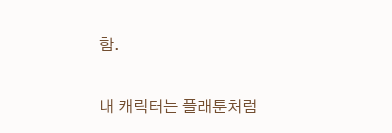함.


내 캐릭터는 플래툰처럼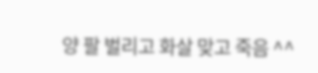양 팔 벌리고 화살 맞고 죽음 ^^